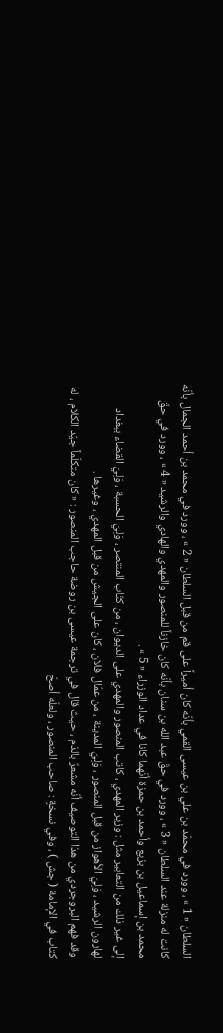السلطان « 1 » ، وورد في محمّد بن علي بن عيسى القمي بأنّه كان أميراً على قم من قبل السلطان « 2 » ، وورد في محمد بن أحمد الجمال بأنّه كانت له منزلة عند السلطان « 3 » ، وورد في حقّ عبد الله بن سنان بأنّه كان خازناً للمنصور والمهدي والهادي والرشيد « 4 » ، وورد في حقّ محمد بن إسماعيل بن بزيع وأحمد بن حمزة أنّهما كانا في عداد الوزراء « 5 » .
إلى غير ذلك من التعابير مثل : وزير المهدي ، كاتب المنصور والمهدي على الديوان ، من كتّاب المنتصر ، وَلِيَ الحسبة ، وَلِيَ القضاء ببغداد لهارون الرشيد ، وَلِيَ الأهواز من قبل المنصور ، وَلِيَ المدينة ، من عمّال فلان ، كان على الجيش من قبل المهدي ، وغيرها .
وقد فهم البروجردي من هذا التوصيف أنّه مشعرٌ بالذم ، حيث قال في ترجمة عيسى بن روضة حاجب المنصور : « كان متكلّماً جيّد الكلام ، له كتاب في الإمامة ( جش ) ، وفي نسخةٍ : صاحب المنصور ، ولعلّه أصحّ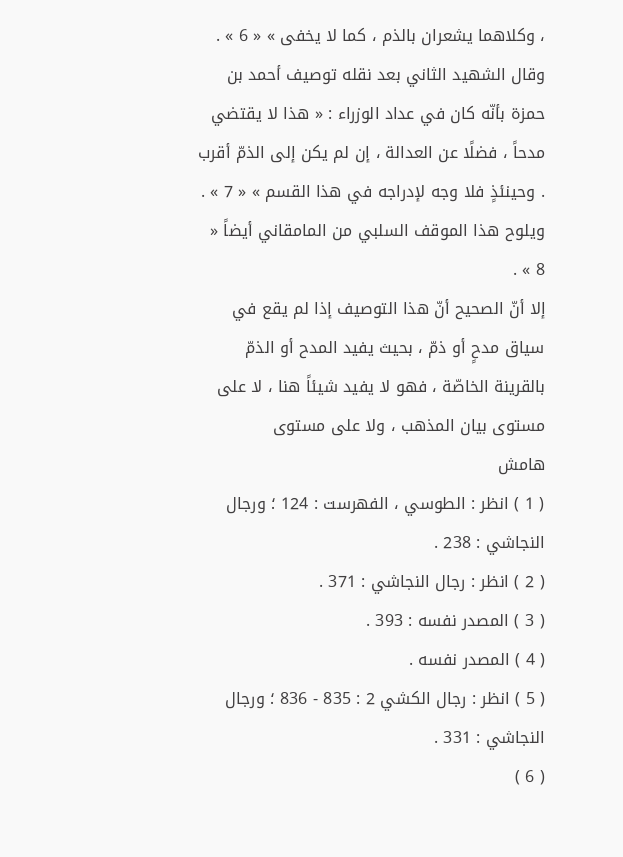، وكلاهما يشعران بالذم ، كما لا يخفى » « 6 » . وقال الشهيد الثاني بعد نقله توصيف أحمد بن حمزة بأنّه كان في عداد الوزراء : « هذا لا يقتضي مدحاً ، فضلًا عن العدالة ، إن لم يكن إلى الذمّ أقرب . وحينئذٍ فلا وجه لإدراجه في هذا القسم » « 7 » . ويلوح هذا الموقف السلبي من المامقاني أيضاً « 8 » .
إلا أنّ الصحيح أنّ هذا التوصيف إذا لم يقع في سياق مدحٍ أو ذمّ ، بحيث يفيد المدح أو الذمّ بالقرينة الخاصّة ، فهو لا يفيد شيئاً هنا ، لا على مستوى بيان المذهب ، ولا على مستوى
هامش
( 1 ) انظر : الطوسي ، الفهرست : 124 ؛ ورجال النجاشي : 238 .
( 2 ) انظر : رجال النجاشي : 371 .
( 3 ) المصدر نفسه : 393 .
( 4 ) المصدر نفسه .
( 5 ) انظر : رجال الكشي 2 : 835 - 836 ؛ ورجال النجاشي : 331 .
( 6 )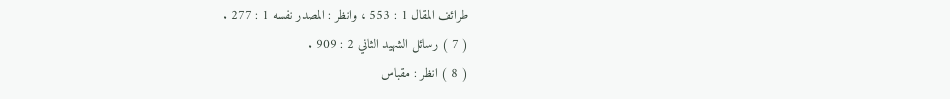طرائف المقال 1 : 553 ، وانظر : المصدر نفسه 1 : 277 .
( 7 ) رسائل الشهيد الثاني 2 : 909 .
( 8 ) انظر : مقباس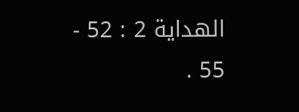الهداية 2 : 52 - 55 .